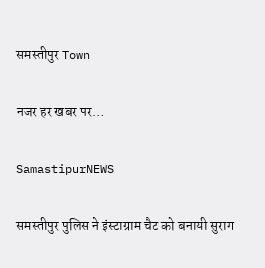समस्तीपुर Town

नजर हर खबर पर…

SamastipurNEWS

समस्तीपुर पुलिस ने इंस्टाग्राम चैट को बनायी सुराग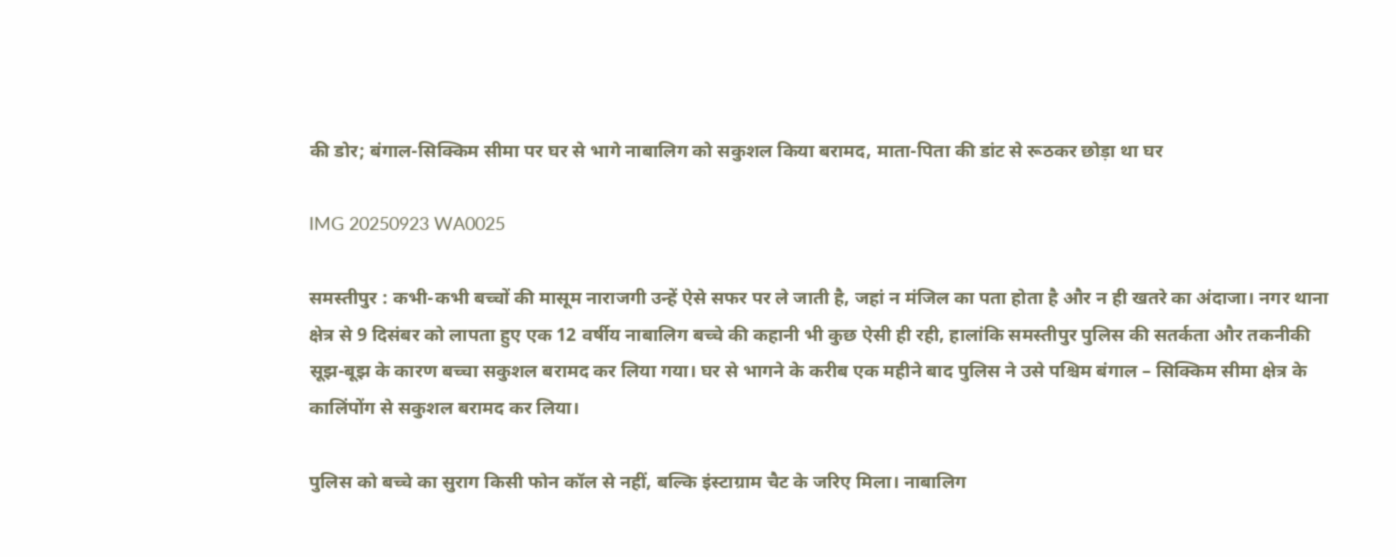की डोर; बंगाल-सिक्किम सीमा पर घर से भागे नाबालिग को सकुशल किया बरामद, माता-पिता की डांट से रूठकर छोड़ा था घर

IMG 20250923 WA0025

समस्तीपुर : कभी-कभी बच्चों की मासूम नाराजगी उन्हें ऐसे सफर पर ले जाती है, जहां न मंजिल का पता होता है और न ही खतरे का अंदाजा। नगर थाना क्षेत्र से 9 दिसंबर को लापता हुए एक 12 वर्षीय नाबालिग बच्चे की कहानी भी कुछ ऐसी ही रही, हालांकि समस्तीपुर पुलिस की सतर्कता और तकनीकी सूझ-बूझ के कारण बच्चा सकुशल बरामद कर लिया गया। घर से भागने के करीब एक महीने बाद पुलिस ने उसे पश्चिम बंगाल – सिक्किम सीमा क्षेत्र के कालिंपोंग से सकुशल बरामद कर लिया।

पुलिस को बच्चे का सुराग किसी फोन कॉल से नहीं, बल्कि इंस्टाग्राम चैट के जरिए मिला। नाबालिग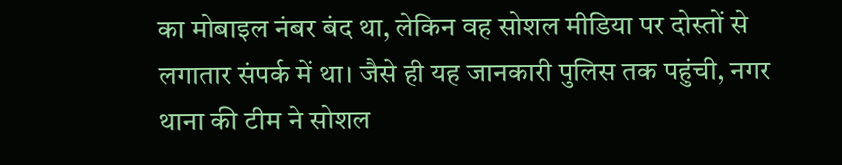का मोबाइल नंबर बंद था, लेकिन वह सोशल मीडिया पर दोस्तों से लगातार संपर्क में था। जैसे ही यह जानकारी पुलिस तक पहुंची, नगर थाना की टीम ने सोशल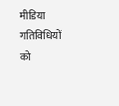मीडिया गतिविधियों को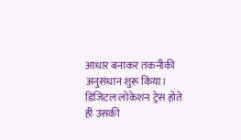आधार बनाकर तकनीकी अनुसंधान शुरू किया। डिजिटल लोकेशन ट्रेस होते ही उसकी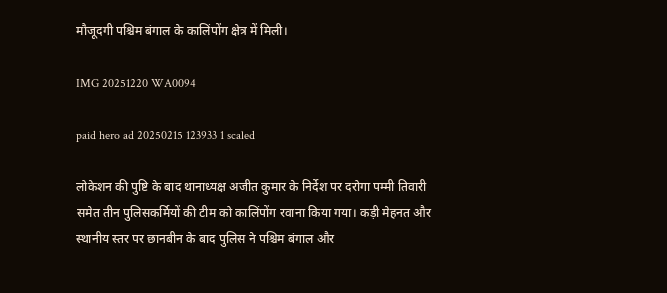मौजूदगी पश्चिम बंगाल के कालिंपोंग क्षेत्र में मिली।

IMG 20251220 WA0094

paid hero ad 20250215 123933 1 scaled

लोकेशन की पुष्टि के बाद थानाध्यक्ष अजीत कुमार के निर्देश पर दरोगा पम्मी तिवारी समेत तीन पुलिसकर्मियों की टीम को कालिंपोंग रवाना किया गया। कड़ी मेहनत और स्थानीय स्तर पर छानबीन के बाद पुलिस ने पश्चिम बंगाल और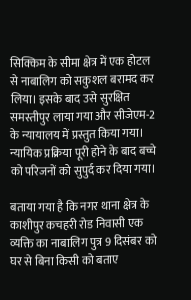सिक्किम के सीमा क्षेत्र में एक होटल से नाबालिग को सकुशल बरामद कर लिया। इसके बाद उसे सुरक्षित समस्तीपुर लाया गया और सीजेएम-2 के न्यायालय में प्रस्तुत किया गया। न्यायिक प्रक्रिया पूरी होने के बाद बच्चे को परिजनों को सुपुर्द कर दिया गया।

बताया गया है कि नगर थाना क्षेत्र के काशीपुर कचहरी रोड निवासी एक व्यक्ति का नाबालिग पुत्र 9 दिसंबर को घर से बिना किसी को बताए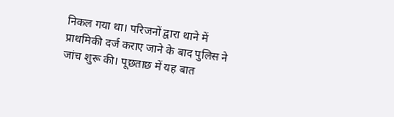निकल गया था। परिजनों द्वारा थाने में प्राथमिकी दर्ज कराए जाने के बाद पुलिस ने जांच शुरू की। पूछताछ में यह बात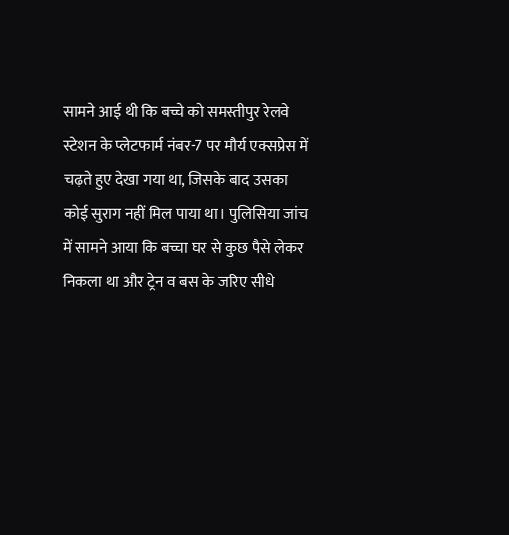सामने आई थी कि बच्चे को समस्तीपुर रेलवे स्टेशन के प्लेटफार्म नंबर-7 पर मौर्य एक्सप्रेस में चढ़ते हुए देखा गया था, जिसके बाद उसका कोई सुराग नहीं मिल पाया था। पुलिसिया जांच में सामने आया कि बच्चा घर से कुछ पैसे लेकर निकला था और ट्रेन व बस के जरिए सीधे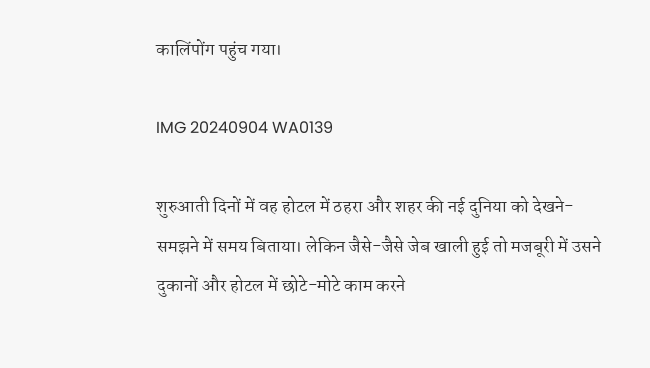कालिंपोंग पहुंच गया।

IMG 20240904 WA0139

शुरुआती दिनों में वह होटल में ठहरा और शहर की नई दुनिया को देखने-समझने में समय बिताया। लेकिन जैसे-जैसे जेब खाली हुई तो मजबूरी में उसने दुकानों और होटल में छोटे-मोटे काम करने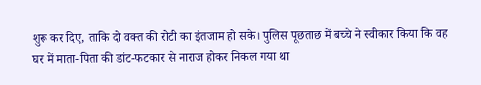शुरू कर दिए, ताकि दो वक्त की रोटी का इंतजाम हो सके। पुलिस पूछताछ में बच्चे ने स्वीकार किया कि वह घर में माता-पिता की डांट-फटकार से नाराज होकर निकल गया था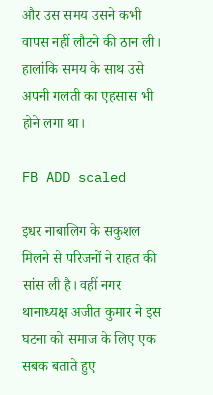और उस समय उसने कभी वापस नहीं लौटने की ठान ली। हालांकि समय के साथ उसे अपनी गलती का एहसास भी होने लगा था।

FB ADD scaled

इधर नाबालिग के सकुशल मिलने से परिजनों ने राहत की सांस ली है। वहीं नगर थानाध्यक्ष अजीत कुमार ने इस घटना को समाज के लिए एक सबक बताते हुए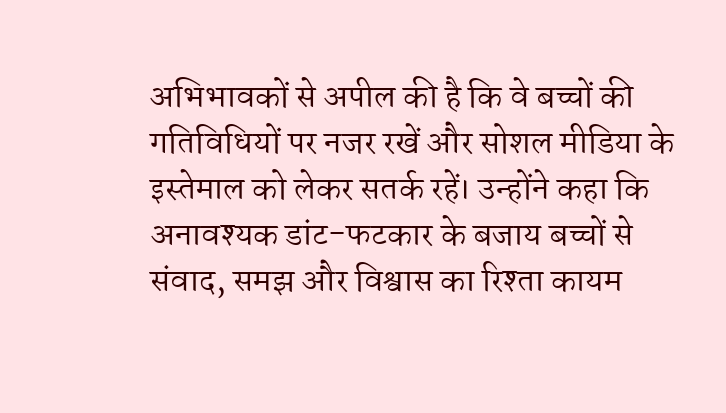अभिभावकों से अपील की है कि वे बच्चों की गतिविधियों पर नजर रखें और सोशल मीडिया के इस्तेमाल को लेकर सतर्क रहें। उन्होंने कहा कि अनावश्यक डांट-फटकार के बजाय बच्चों से संवाद, समझ और विश्वास का रिश्ता कायम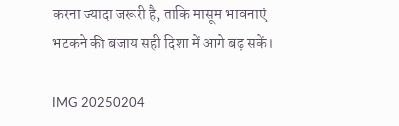करना ज्यादा जरूरी है, ताकि मासूम भावनाएं भटकने की बजाय सही दिशा में आगे बढ़ सकें।

IMG 20250204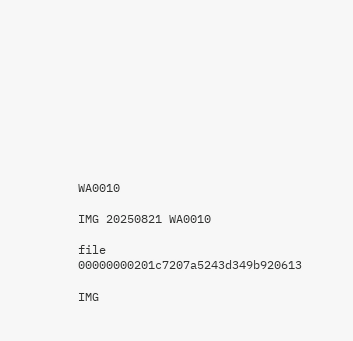WA0010

IMG 20250821 WA0010

file 00000000201c7207a5243d349b920613

IMG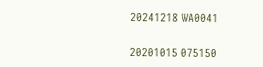20241218 WA0041

20201015 075150